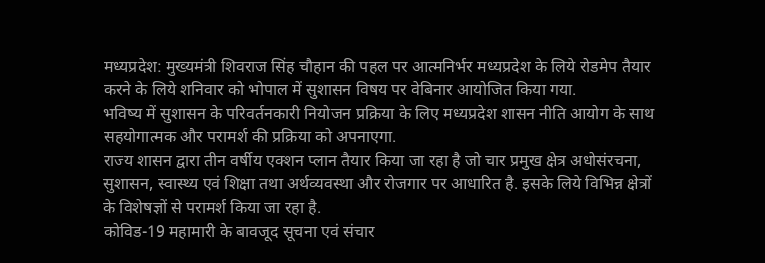मध्यप्रदेश: मुख्यमंत्री शिवराज सिंह चौहान की पहल पर आत्मनिर्भर मध्यप्रदेश के लिये रोडमेप तैयार करने के लिये शनिवार को भोपाल में सुशासन विषय पर वेबिनार आयोजित किया गया.
भविष्य में सुशासन के परिवर्तनकारी नियोजन प्रक्रिया के लिए मध्यप्रदेश शासन नीति आयोग के साथ सहयोगात्मक और परामर्श की प्रक्रिया को अपनाएगा.
राज्य शासन द्वारा तीन वर्षीय एक्शन प्लान तैयार किया जा रहा है जो चार प्रमुख क्षेत्र अधोसंरचना, सुशासन, स्वास्थ्य एवं शिक्षा तथा अर्थव्यवस्था और रोजगार पर आधारित है. इसके लिये विभिन्न क्षेत्रों के विशेषज्ञों से परामर्श किया जा रहा है.
कोविड-19 महामारी के बावजूद सूचना एवं संचार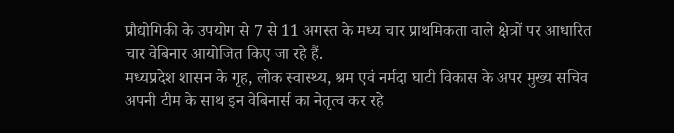प्रौद्योगिकी के उपयोग से 7 से 11 अगस्त के मध्य चार प्राथमिकता वाले क्षेत्रों पर आधारित चार वेबिनार आयोजित किए जा रहे हैं.
मध्यप्रदेश शासन के गृह, लोक स्वास्थ्य, श्रम एवं नर्मदा घाटी विकास के अपर मुख्य सचिव अपनी टीम के साथ इन वेबिनार्स का नेतृत्व कर रहे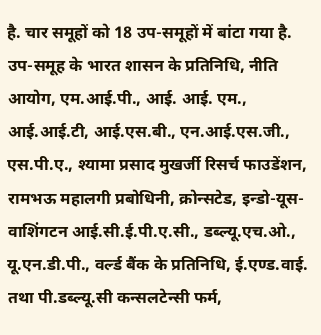है. चार समूहों को 18 उप-समूहों में बांटा गया है.
उप-समूह के भारत शासन के प्रतिनिधि, नीति आयोग, एम.आई.पी., आई. आई. एम., आई.आई.टी, आई.एस.बी., एन.आई.एस.जी., एस.पी.ए., श्यामा प्रसाद मुखर्जी रिसर्च फाउडेंशन, रामभऊ महालगी प्रबोधिनी, क्रोन्सटेड, इन्डो-यूस-वाशिंगटन आई.सी.ई.पी.ए.सी., डब्ल्यू.एच.ओ., यू.एन.डी.पी., वर्ल्ड बैंक के प्रतिनिधि, ई.एण्ड.वाई. तथा पी.डब्ल्यू.सी कन्सलटेन्सी फर्म,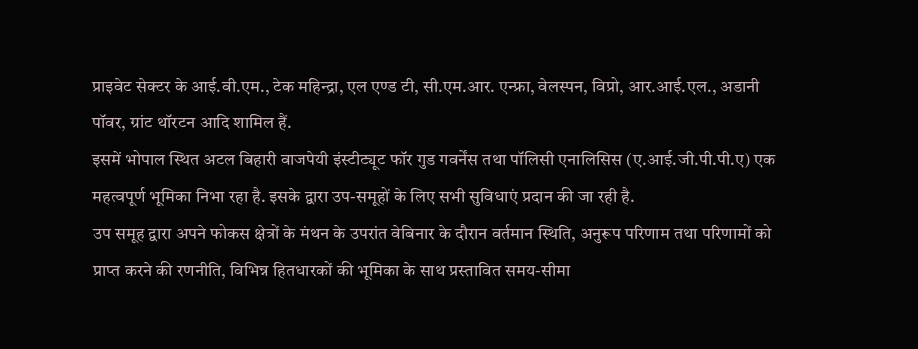प्राइवेट सेक्टर के आई.वी.एम., टेक महिन्द्रा, एल एण्ड टी, सी.एम.आर. एन्फ्रा, वेलस्पन, विप्रो, आर.आई.एल., अडानी पॉवर, ग्रांट थॉरटन आदि शामिल हैं.
इसमें भोपाल स्थित अटल बिहारी वाजपेयी इंस्टीट्यूट फॉर गुड गवर्नेंस तथा पॉलिसी एनालिसिस (ए.आई.जी.पी.पी.ए) एक महत्वपूर्ण भूमिका निभा रहा है. इसके द्वारा उप-समूहों के लिए सभी सुविधाएं प्रदान की जा रही है.
उप समूह द्वारा अपने फोकस क्षेत्रों के मंथन के उपरांत वेबिनार के दौरान वर्तमान स्थिति, अनुरूप परिणाम तथा परिणामों को प्राप्त करने की रणनीति, विभिन्न हितधारकों की भूमिका के साथ प्रस्तावित समय-सीमा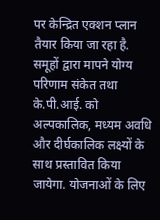पर केन्द्रित एक्शन प्लान तैयार किया जा रहा है.
समूहों द्वारा मापने योग्य परिणाम संकेत तथा के.पी.आई. को अल्पकालिक, मध्यम अवधि और दीर्घकालिक लक्ष्यों के साथ प्रस्तावित किया जायेगा. योजनाओं के लिए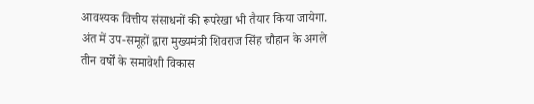आवश्यक वित्तीय संसाधनों की रूपरेखा भी तैयार किया जायेगा.
अंत में उप-समूहों द्वारा मुख्यमंत्री शिवराज सिंह चौहान के अगले तीन वर्षों के समावेशी विकास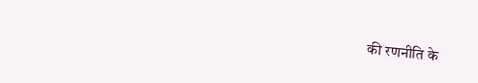की रणनीति के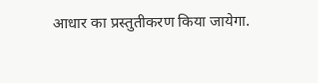आधार का प्रस्तुतीकरण किया जायेगा.